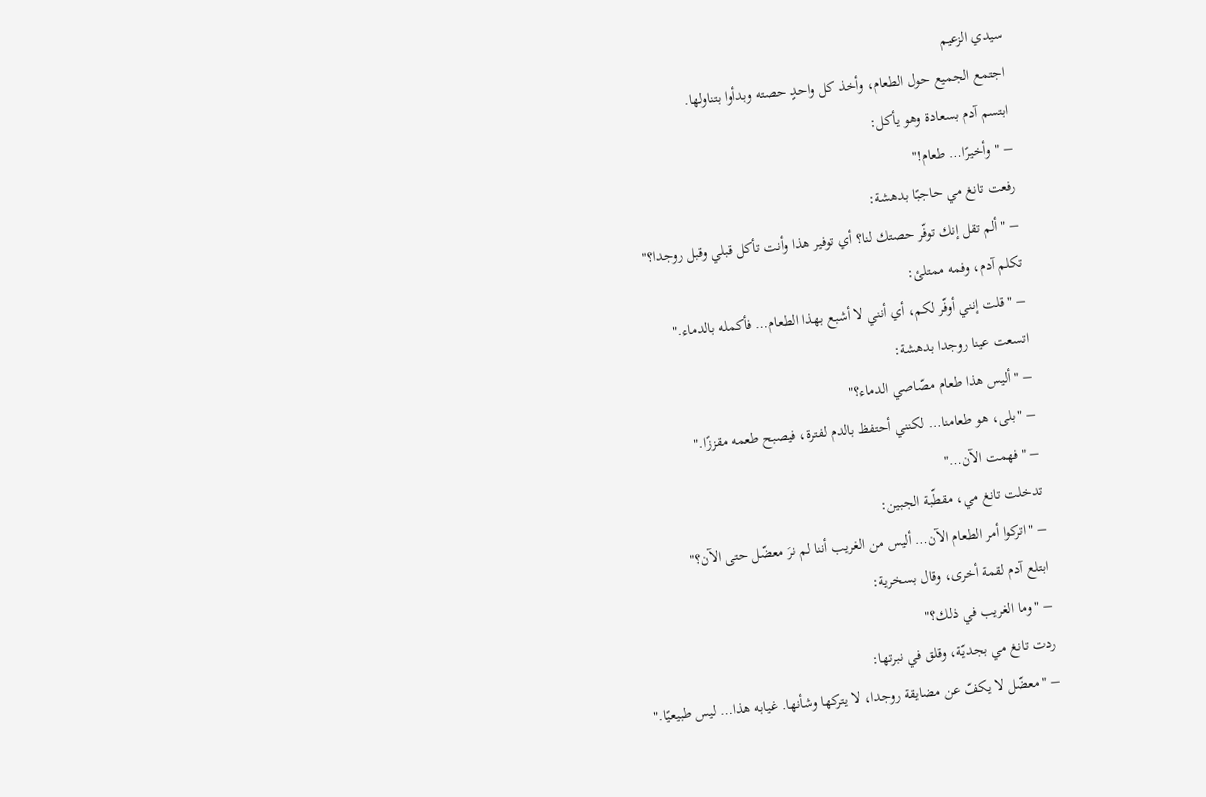سيدي الزعيم
اجتمع الجميع حول الطعام، وأخذ كل واحدٍ حصته وبدأوا بتناولها.
ابتسم آدم بسعادة وهو يأكل:
– "وأخيرًا… طعام!"
رفعت تانغ مي حاجبًا بدهشة:
– "ألم تقل إنك توفّر حصتك لنا؟ أي توفير هذا وأنت تأكل قبلي وقبل روجدا؟"
تكلم آدم، وفمه ممتلئ:
– "قلت إنني أوفّر لكم، أي أنني لا أشبع بهذا الطعام… فأكمله بالدماء."
اتسعت عينا روجدا بدهشة:
– "أليس هذا طعام مصّاصي الدماء؟"
– "بلى، هو طعامنا… لكنني أحتفظ بالدم لفترة، فيصبح طعمه مقززًا."
– "فهمت الآن…"
تدخلت تانغ مي، مقطّبة الجبين:
– "اتركوا أمر الطعام الآن… أليس من الغريب أننا لم نرَ معضّل حتى الآن؟"
ابتلع آدم لقمة أخرى، وقال بسخرية:
– "وما الغريب في ذلك؟"
ردت تانغ مي بجديّة، وقلق في نبرتها:
– "معضّل لا يكفّ عن مضايقة روجدا، لا يتركها وشأنها. غيابه هذا… ليس طبيعيًا."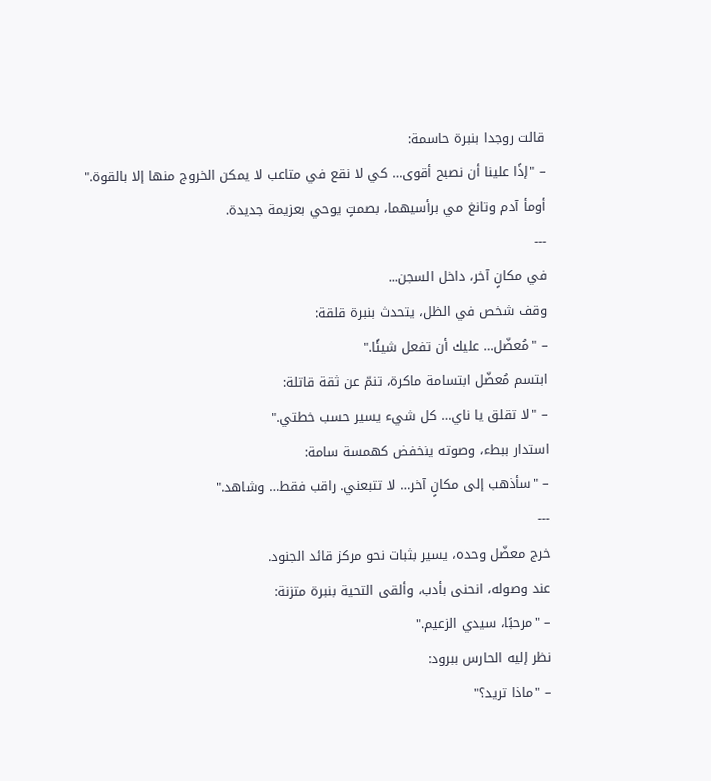قالت روجدا بنبرة حاسمة:
– "إذًا علينا أن نصبح أقوى… كي لا نقع في متاعب لا يمكن الخروج منها إلا بالقوة."
أومأ آدم وتانغ مي برأسيهما، بصمتٍ يوحي بعزيمة جديدة.
---
في مكانٍ آخر، داخل السجن...
وقف شخص في الظل، يتحدث بنبرة قلقة:
– "مُعضّل… عليك أن تفعل شيئًا."
ابتسم مُعضّل ابتسامة ماكرة، تنمّ عن ثقة قاتلة:
– "لا تقلق يا ناي… كل شيء يسير حسب خطتي."
استدار ببطء، وصوته ينخفض كهمسة سامة:
– "سأذهب إلى مكانٍ آخر… لا تتبعني. راقب فقط… وشاهد."
---
خرج معضّل وحده، يسير بثبات نحو مركز قائد الجنود.
عند وصوله، انحنى بأدب، وألقى التحية بنبرة متزنة:
– "مرحبًا، سيدي الزعيم."
نظر إليه الحارس ببرود:
– "ماذا تريد؟"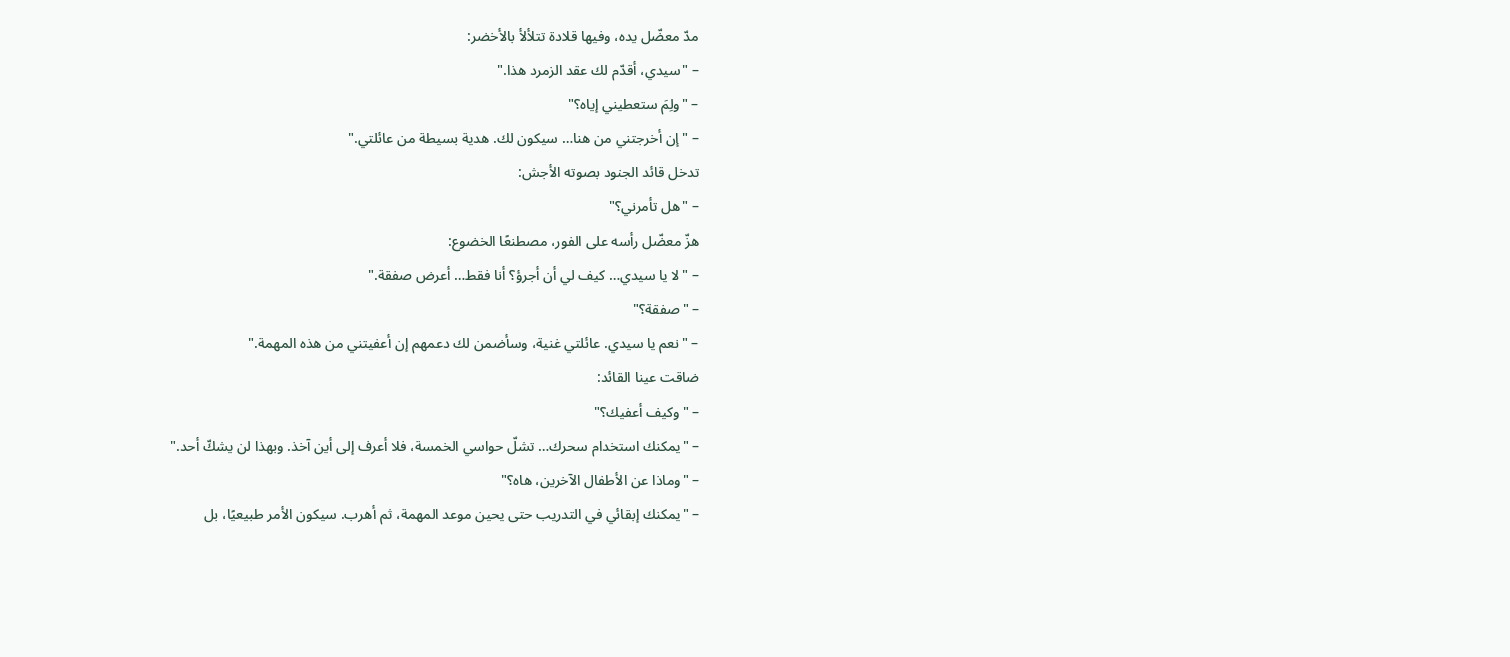مدّ معضّل يده، وفيها قلادة تتلألأ بالأخضر:
– "سيدي، أقدّم لك عقد الزمرد هذا."
– "ولِمَ ستعطيني إياه؟"
– "إن أخرجتني من هنا… سيكون لك. هدية بسيطة من عائلتي."
تدخل قائد الجنود بصوته الأجش:
– "هل تأمرني؟"
هزّ معضّل رأسه على الفور، مصطنعًا الخضوع:
– "لا يا سيدي… كيف لي أن أجرؤ؟ أنا فقط… أعرض صفقة."
– "صفقة؟"
– "نعم يا سيدي. عائلتي غنية، وسأضمن لك دعمهم إن أعفيتني من هذه المهمة."
ضاقت عينا القائد:
– "وكيف أعفيك؟"
– "يمكنك استخدام سحرك… تشلّ حواسي الخمسة، فلا أعرف إلى أين آخذ. وبهذا لن يشكّ أحد."
– "وماذا عن الأطفال الآخرين، هاه؟"
– "يمكنك إبقائي في التدريب حتى يحين موعد المهمة، ثم أهرب. سيكون الأمر طبيعيًا، بل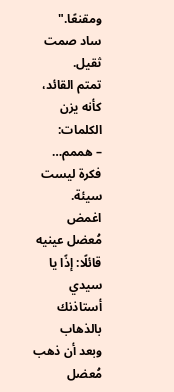ومقنعًا."
ساد صمت ثقيل.
تمتم القائد، كأنه يزن الكلمات:
– هممم… فكرة ليست سيئة.
اغمض مُعضل عينيه قائلًا: إذًا يا سيدي أستاذنك بالذهاب
وبعد أن ذهب مُعضل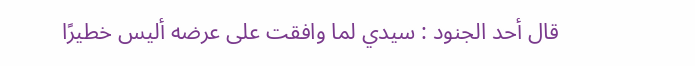قال أحد الجنود : سيدي لما وافقت على عرضه أليس خطيرًا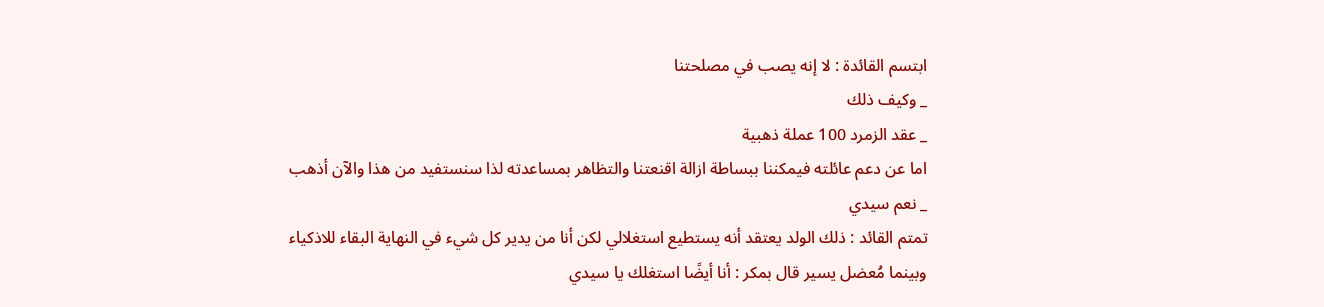ابتسم القائدة : لا إنه يصب في مصلحتنا
_ وكيف ذلك
_ عقد الزمرد 100 عملة ذهبية
اما عن دعم عائلته فيمكننا ببساطة ازالة اقنعتنا والتظاهر بمساعدته لذا سنستفيد من هذا والآن أذهب
_ نعم سيدي
تمتم القائد : ذلك الولد يعتقد أنه يستطيع استغلالي لكن أنا من يدير كل شيء في النهاية البقاء للاذكياء
وبينما مُعضل يسير قال بمكر : أنا أيضًا استغلك يا سيدي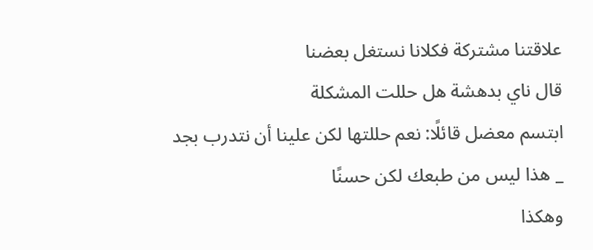علاقتنا مشتركة فكلانا نستغل بعضنا
قال ناي بدهشة هل حللت المشكلة
ابتسم معضل قائلًا: نعم حللتها لكن علينا أن نتدرب بجد
_ هذا ليس من طبعك لكن حسنًا
وهكذا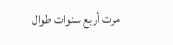مرت أربع سنوات طوال